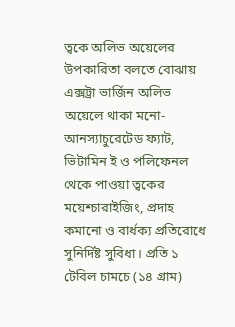ত্বকে অলিভ অয়েলের উপকারিতা বলতে বোঝায় এক্সট্রা ভার্জিন অলিভ অয়েলে থাকা মনো-আনস্যাচুরেটেড ফ্যাট, ভিটামিন ই ও পলিফেনল থেকে পাওয়া ত্বকের ময়েশ্চারাইজিং, প্রদাহ কমানো ও বার্ধক্য প্রতিরোধে সুনির্দিষ্ট সুবিধা। প্রতি ১ টেবিল চামচে (১৪ গ্রাম)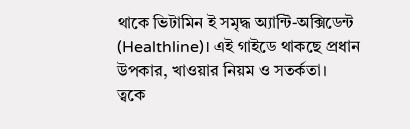থাকে ভিটামিন ই সমৃদ্ধ অ্যান্টি-অক্সিডেন্ট (Healthline)। এই গাইডে থাকছে প্রধান উপকার, খাওয়ার নিয়ম ও সতর্কতা।
ত্বকে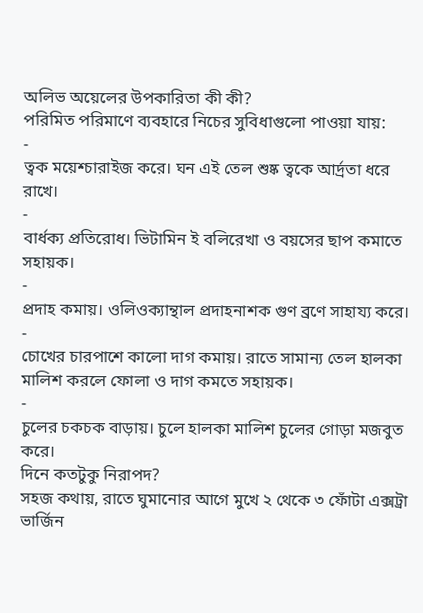অলিভ অয়েলের উপকারিতা কী কী?
পরিমিত পরিমাণে ব্যবহারে নিচের সুবিধাগুলো পাওয়া যায়:
-
ত্বক ময়েশ্চারাইজ করে। ঘন এই তেল শুষ্ক ত্বকে আর্দ্রতা ধরে রাখে।
-
বার্ধক্য প্রতিরোধ। ভিটামিন ই বলিরেখা ও বয়সের ছাপ কমাতে সহায়ক।
-
প্রদাহ কমায়। ওলিওক্যান্থাল প্রদাহনাশক গুণ ব্রণে সাহায্য করে।
-
চোখের চারপাশে কালো দাগ কমায়। রাতে সামান্য তেল হালকা মালিশ করলে ফোলা ও দাগ কমতে সহায়ক।
-
চুলের চকচক বাড়ায়। চুলে হালকা মালিশ চুলের গোড়া মজবুত করে।
দিনে কতটুকু নিরাপদ?
সহজ কথায়, রাতে ঘুমানোর আগে মুখে ২ থেকে ৩ ফোঁটা এক্সট্রা ভার্জিন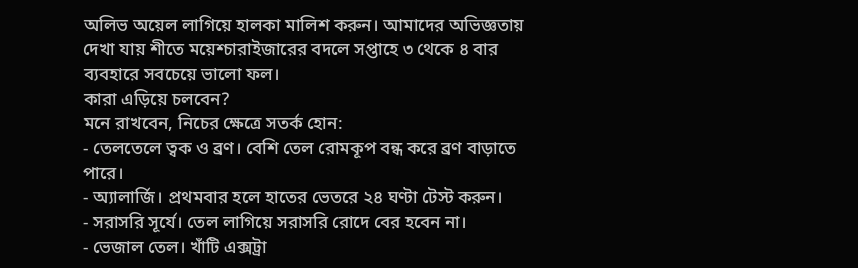অলিভ অয়েল লাগিয়ে হালকা মালিশ করুন। আমাদের অভিজ্ঞতায় দেখা যায় শীতে ময়েশ্চারাইজারের বদলে সপ্তাহে ৩ থেকে ৪ বার ব্যবহারে সবচেয়ে ভালো ফল।
কারা এড়িয়ে চলবেন?
মনে রাখবেন, নিচের ক্ষেত্রে সতর্ক হোন:
- তেলতেলে ত্বক ও ব্রণ। বেশি তেল রোমকূপ বন্ধ করে ব্রণ বাড়াতে পারে।
- অ্যালার্জি। প্রথমবার হলে হাতের ভেতরে ২৪ ঘণ্টা টেস্ট করুন।
- সরাসরি সূর্যে। তেল লাগিয়ে সরাসরি রোদে বের হবেন না।
- ভেজাল তেল। খাঁটি এক্সট্রা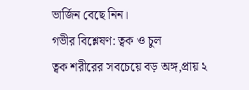ভার্জিন বেছে নিন।
গভীর বিশ্লেষণ: ত্বক ও চুল
ত্বক শরীরের সবচেয়ে বড় অঙ্গ,প্রায় ২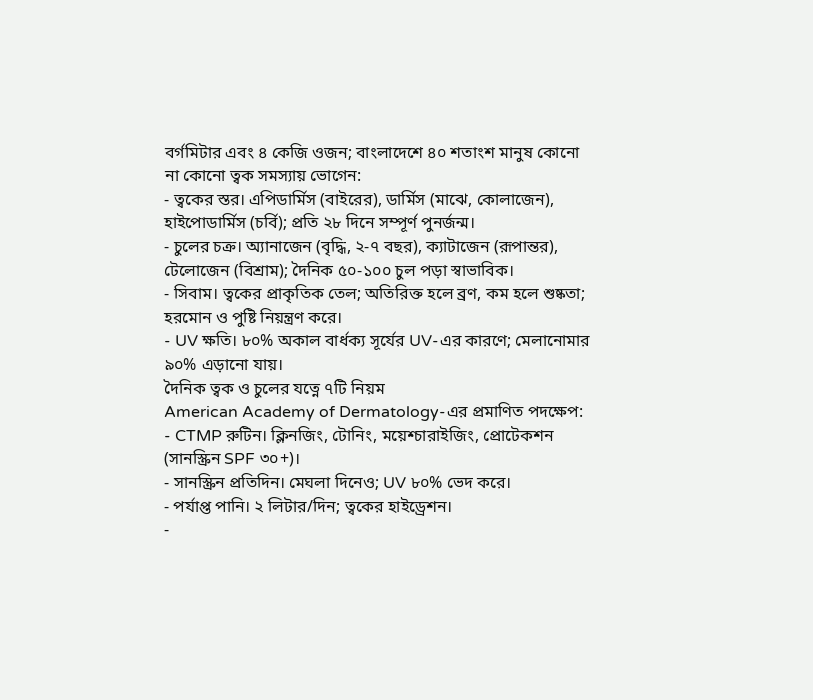বর্গমিটার এবং ৪ কেজি ওজন; বাংলাদেশে ৪০ শতাংশ মানুষ কোনো না কোনো ত্বক সমস্যায় ভোগেন:
- ত্বকের স্তর। এপিডার্মিস (বাইরের), ডার্মিস (মাঝে, কোলাজেন), হাইপোডার্মিস (চর্বি); প্রতি ২৮ দিনে সম্পূর্ণ পুনর্জন্ম।
- চুলের চক্র। অ্যানাজেন (বৃদ্ধি, ২-৭ বছর), ক্যাটাজেন (রূপান্তর), টেলোজেন (বিশ্রাম); দৈনিক ৫০-১০০ চুল পড়া স্বাভাবিক।
- সিবাম। ত্বকের প্রাকৃতিক তেল; অতিরিক্ত হলে ব্রণ, কম হলে শুষ্কতা; হরমোন ও পুষ্টি নিয়ন্ত্রণ করে।
- UV ক্ষতি। ৮০% অকাল বার্ধক্য সূর্যের UV-এর কারণে; মেলানোমার ৯০% এড়ানো যায়।
দৈনিক ত্বক ও চুলের যত্নে ৭টি নিয়ম
American Academy of Dermatology-এর প্রমাণিত পদক্ষেপ:
- CTMP রুটিন। ক্লিনজিং, টোনিং, ময়েশ্চারাইজিং, প্রোটেকশন (সানস্ক্রিন SPF ৩০+)।
- সানস্ক্রিন প্রতিদিন। মেঘলা দিনেও; UV ৮০% ভেদ করে।
- পর্যাপ্ত পানি। ২ লিটার/দিন; ত্বকের হাইড্রেশন।
-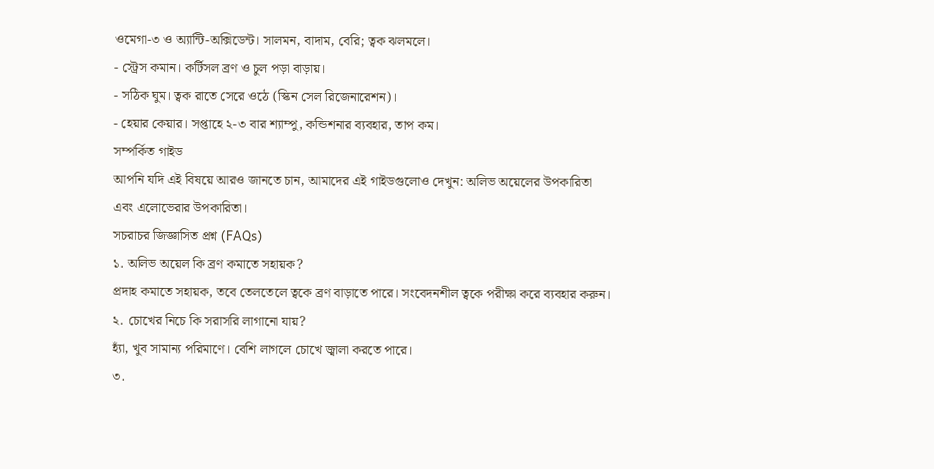ওমেগা-৩ ও অ্যান্টি-অক্সিডেন্ট। সালমন, বাদাম, বেরি; ত্বক ঝলমলে।
- স্ট্রেস কমান। কর্টিসল ব্রণ ও চুল পড়া বাড়ায়।
- সঠিক ঘুম। ত্বক রাতে সেরে ওঠে (স্কিন সেল রিজেনারেশন)।
- হেয়ার কেয়ার। সপ্তাহে ২-৩ বার শ্যাম্পু, কন্ডিশনার ব্যবহার, তাপ কম।
সম্পর্কিত গাইড
আপনি যদি এই বিষয়ে আরও জানতে চান, আমাদের এই গাইডগুলোও দেখুন: অলিভ অয়েলের উপকারিতা এবং এলোভেরার উপকারিতা।
সচরাচর জিজ্ঞাসিত প্রশ্ন (FAQs)
১. অলিভ অয়েল কি ব্রণ কমাতে সহায়ক?
প্রদাহ কমাতে সহায়ক, তবে তেলতেলে ত্বকে ব্রণ বাড়াতে পারে। সংবেদনশীল ত্বকে পরীক্ষা করে ব্যবহার করুন।
২. চোখের নিচে কি সরাসরি লাগানো যায়?
হ্যাঁ, খুব সামান্য পরিমাণে। বেশি লাগলে চোখে জ্বালা করতে পারে।
৩.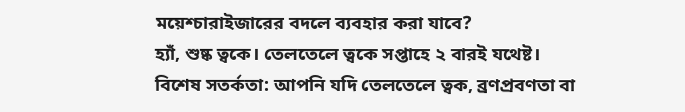ময়েশ্চারাইজারের বদলে ব্যবহার করা যাবে?
হ্যাঁ, শুষ্ক ত্বকে। তেলতেলে ত্বকে সপ্তাহে ২ বারই যথেষ্ট।
বিশেষ সতর্কতা: আপনি যদি তেলতেলে ত্বক, ব্রণপ্রবণতা বা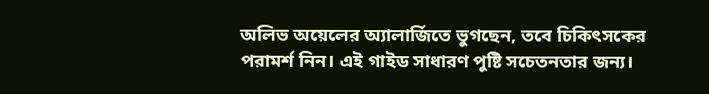অলিভ অয়েলের অ্যালার্জিতে ভুগছেন, তবে চিকিৎসকের পরামর্শ নিন। এই গাইড সাধারণ পুষ্টি সচেতনতার জন্য।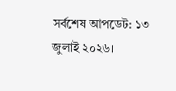সর্বশেষ আপডেট: ১৩ জুলাই ২০২৬।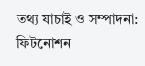তথ্য যাচাই ও সম্পাদনা: ফিটনোশন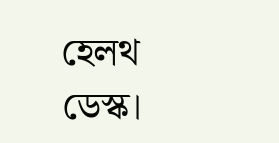হেলথ ডেস্ক।